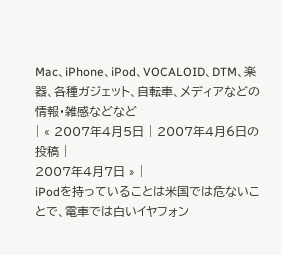Mac、iPhone、iPod、VOCALOID、DTM、楽器、各種ガジェット、自転車、メディアなどの情報・雑感などなど
| « 2007年4月5日 | 2007年4月6日の投稿 |
2007年4月7日 » |
iPodを持っていることは米国では危ないことで、電車では白いイヤフォン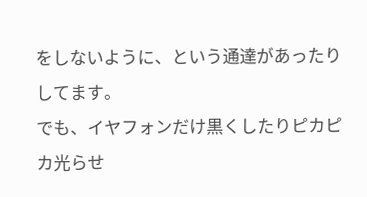をしないように、という通達があったりしてます。
でも、イヤフォンだけ黒くしたりピカピカ光らせ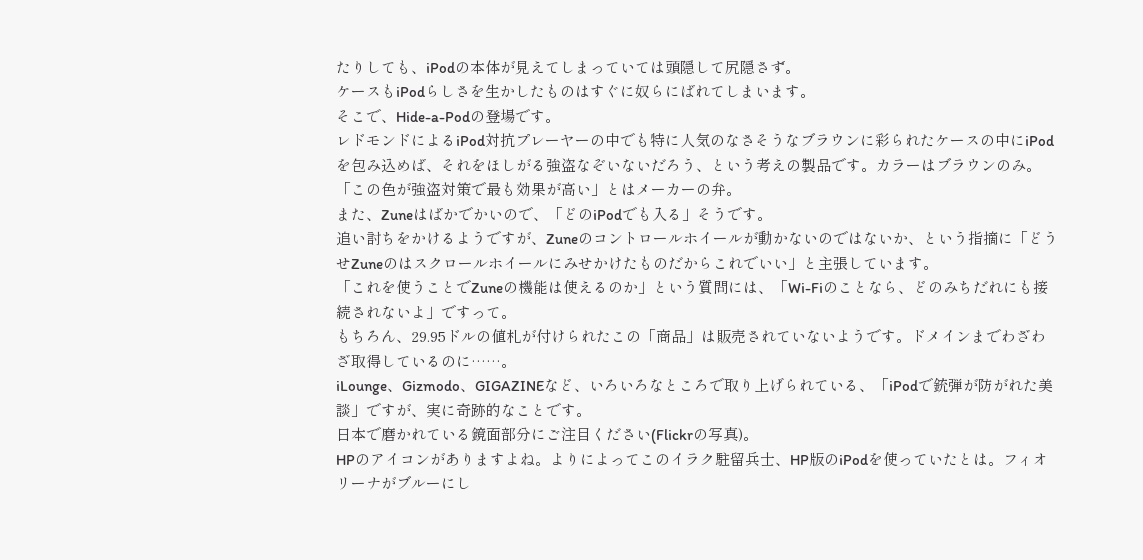たりしても、iPodの本体が見えてしまっていては頭隠して尻隠さず。
ケースもiPodらしさを生かしたものはすぐに奴らにばれてしまいます。
そこで、Hide-a-Podの登場です。
レドモンドによるiPod対抗プレーヤーの中でも特に人気のなさそうなブラウンに彩られたケースの中にiPodを包み込めば、それをほしがる強盗なぞいないだろう、という考えの製品です。カラーはブラウンのみ。「この色が強盗対策で最も効果が高い」とはメーカーの弁。
また、Zuneはばかでかいので、「どのiPodでも入る」そうです。
追い討ちをかけるようですが、Zuneのコントロールホイールが動かないのではないか、という指摘に「どうせZuneのはスクロールホイールにみせかけたものだからこれでいい」と主張しています。
「これを使うことでZuneの機能は使えるのか」という質問には、「Wi-Fiのことなら、どのみちだれにも接続されないよ」ですって。
もちろん、29.95ドルの値札が付けられたこの「商品」は販売されていないようです。ドメインまでわざわざ取得しているのに……。
iLounge、Gizmodo、GIGAZINEなど、いろいろなところで取り上げられている、「iPodで銃弾が防がれた美談」ですが、実に奇跡的なことです。
日本で磨かれている鏡面部分にご注目ください(Flickrの写真)。
HPのアイコンがありますよね。よりによってこのイラク駐留兵士、HP版のiPodを使っていたとは。フィオリーナがブルーにし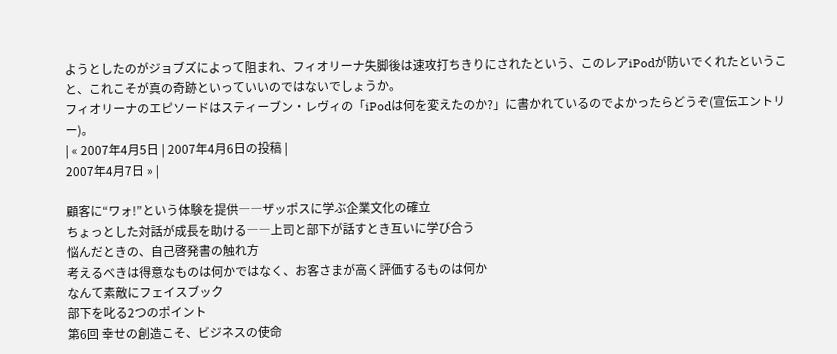ようとしたのがジョブズによって阻まれ、フィオリーナ失脚後は速攻打ちきりにされたという、このレアiPodが防いでくれたということ、これこそが真の奇跡といっていいのではないでしょうか。
フィオリーナのエピソードはスティーブン・レヴィの「iPodは何を変えたのか?」に書かれているのでよかったらどうぞ(宣伝エントリー)。
| « 2007年4月5日 | 2007年4月6日の投稿 |
2007年4月7日 » |

顧客に“ワォ!”という体験を提供――ザッポスに学ぶ企業文化の確立
ちょっとした対話が成長を助ける――上司と部下が話すとき互いに学び合う
悩んだときの、自己啓発書の触れ方
考えるべきは得意なものは何かではなく、お客さまが高く評価するものは何か
なんて素敵にフェイスブック
部下を叱る2つのポイント
第6回 幸せの創造こそ、ビジネスの使命